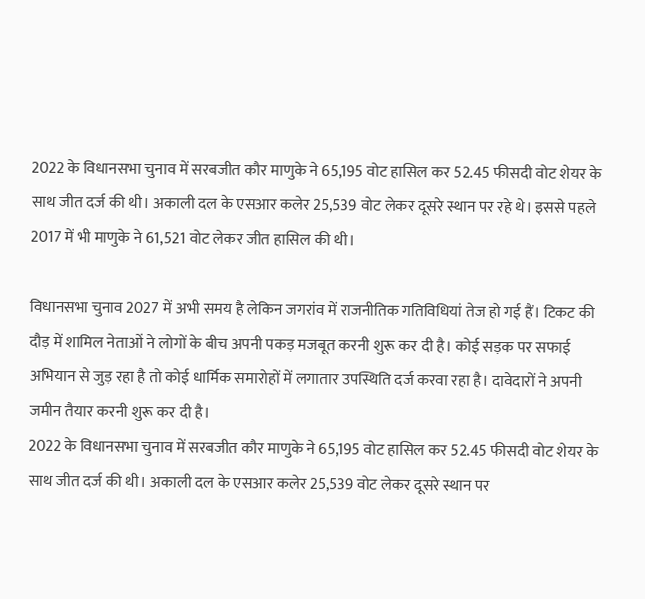2022 के विधानसभा चुनाव में सरबजीत कौर माणुके ने 65,195 वोट हासिल कर 52.45 फीसदी वोट शेयर के साथ जीत दर्ज की थी। अकाली दल के एसआर कलेर 25,539 वोट लेकर दूसरे स्थान पर रहे थे। इससे पहले 2017 में भी माणुके ने 61,521 वोट लेकर जीत हासिल की थी।

विधानसभा चुनाव 2027 में अभी समय है लेकिन जगरांव में राजनीतिक गतिविधियां तेज हो गई हैं। टिकट की दौड़ में शामिल नेताओं ने लोगों के बीच अपनी पकड़ मजबूत करनी शुरू कर दी है। कोई सड़क पर सफाई अभियान से जुड़ रहा है तो कोई धार्मिक समारोहों में लगातार उपस्थिति दर्ज करवा रहा है। दावेदारों ने अपनी जमीन तैयार करनी शुरू कर दी है।
2022 के विधानसभा चुनाव में सरबजीत कौर माणुके ने 65,195 वोट हासिल कर 52.45 फीसदी वोट शेयर के साथ जीत दर्ज की थी। अकाली दल के एसआर कलेर 25,539 वोट लेकर दूसरे स्थान पर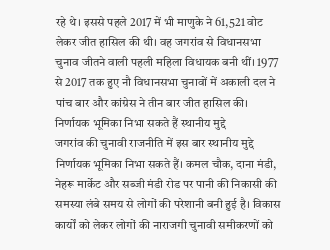रहे थे। इससे पहले 2017 में भी माणुके ने 61,521 वोट लेकर जीत हासिल की थी। वह जगरांव से विधानसभा चुनाव जीतने वाली पहली महिला विधायक बनी थीं। 1977 से 2017 तक हुए नौ विधानसभा चुनावों में अकाली दल ने पांच बार और कांग्रेस ने तीन बार जीत हासिल की।
निर्णायक भूमिका निभा सकते हैं स्थानीय मुद्दे
जगरांव की चुनावी राजनीति में इस बार स्थानीय मुद्दे निर्णायक भूमिका निभा सकते हैं। कमल चौक, दाना मंडी, नेहरू मार्केट और सब्जी मंडी रोड पर पानी की निकासी की समस्या लंबे समय से लोगों की परेशानी बनी हुई है। विकास कार्यों को लेकर लोगों की नाराजगी चुनावी समीकरणों को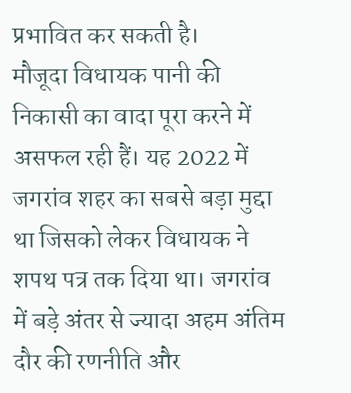प्रभावित कर सकती है।
मौजूदा विधायक पानी की निकासी का वादा पूरा करने में असफल रही हैं। यह 2022 में जगरांव शहर का सबसे बड़ा मुद्दा था जिसको लेकर विधायक ने शपथ पत्र तक दिया था। जगरांव में बड़े अंतर से ज्यादा अहम अंतिम दौर की रणनीति और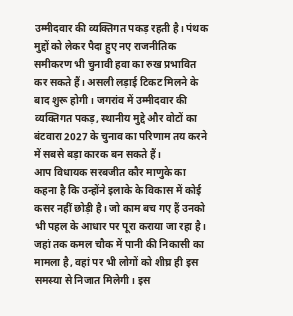उम्मीदवार की व्यक्तिगत पकड़ रहती है। पंथक मुद्दों को लेकर पैदा हुए नए राजनीतिक समीकरण भी चुनावी हवा का रुख प्रभावित कर सकते हैं। असली लड़ाई टिकट मिलने के बाद शुरू होगी। जगरांव में उम्मीदवार की व्यक्तिगत पकड़, स्थानीय मुद्दे और वोटों का बंटवारा 2027 के चुनाव का परिणाम तय करने में सबसे बड़ा कारक बन सकते हैं।
आप विधायक सरबजीत कौर माणुके का कहना है कि उन्होंने इलाके के विकास में कोई कसर नहीं छोड़ी है। जो काम बच गए हैं उनको भी पहल के आधार पर पूरा कराया जा रहा है। जहां तक कमल चौक में पानी की निकासी का मामला है, वहां पर भी लोगों को शीघ्र ही इस समस्या से निजात मिलेगी। इस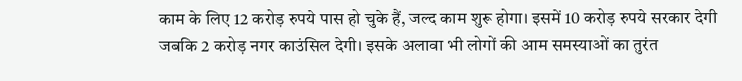काम के लिए 12 करोड़ रुपये पास हो चुके हैं, जल्द काम शुरू होगा। इसमें 10 करोड़ रुपये सरकार देगी जबकि 2 करोड़ नगर काउंसिल देगी। इसके अलावा भी लोगों की आम समस्याओं का तुरंत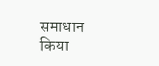समाधान किया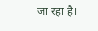जा रहा है।